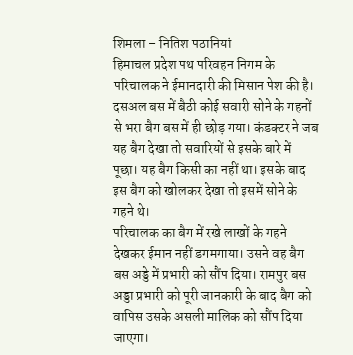शिमला – नितिश पठानियां
हिमाचल प्रदेश पथ परिवहन निगम के परिचालक ने ईमानदारी की मिसान पेश की है। दसअल बस में बैठी कोई सवारी सोने के गहनों से भरा बैग बस में ही छोड़ गया। कंडक्टर ने जब यह बैग देखा तो सवारियों से इसके बारे में पूछा। यह बैग किसी का नहीं था। इसके बाद इस बैग को खोलकर देखा तो इसमें सोने के गहने थे।
परिचालक का बैग में रखे लाखों के गहने देखकर ईमान नहीं डगमगाया। उसने वह बैग बस अड्डे में प्रभारी को सौंप दिया। रामपुर बस अड्डा प्रभारी को पूरी जानकारी के बाद बैग को वापिस उसके असली मालिक को सौंप दिया जाएगा।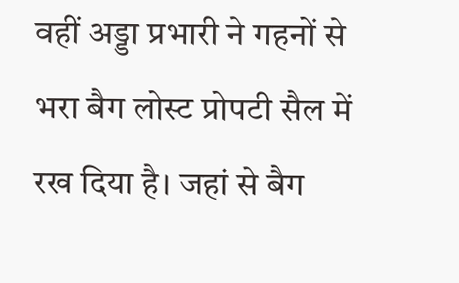वहीं अड्डा प्रभारी ने गहनों से भरा बैग लोस्ट प्रोपटी सैल में रख दिया है। जहां से बैग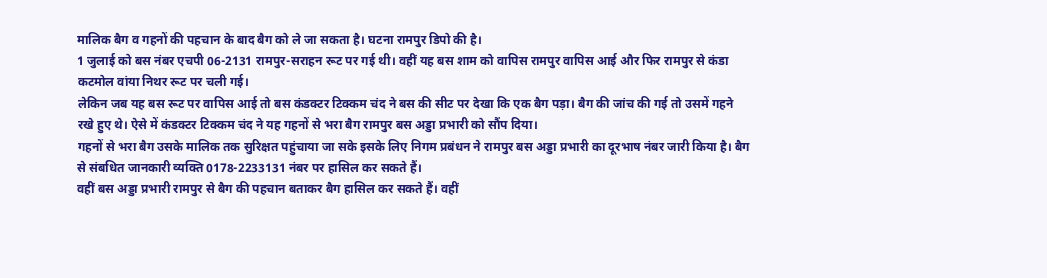मालिक बैग व गहनों की पहचान के बाद बैग को ले जा सकता है। घटना रामपुर डिपो की है।
1 जुलाई को बस नंबर एचपी 06-2131 रामपुर-सराहन रूट पर गई थी। वहीं यह बस शाम को वापिस रामपुर वापिस आई और फिर रामपुर से कंडा कटमोल वांया निथर रूट पर चली गई।
लेकिन जब यह बस रूट पर वापिस आई तो बस कंडक्टर टिक्कम चंद ने बस की सीट पर देखा कि एक बैग पड़ा। बैग की जांच की गई तो उसमें गहने रखे हुए थे। ऐसे में कंडक्टर टिक्कम चंद ने यह गहनों से भरा बैग रामपुर बस अड्डा प्रभारी को सौंप दिया।
गहनों से भरा बैग उसके मालिक तक सुरिक्षत पहुंचाया जा सके इसके लिए निगम प्रबंधन ने रामपुर बस अड्डा प्रभारी का दूरभाष नंबर जारी किया है। बैग से संबधित जानकारी व्यक्ति 0178-2233131 नंबर पर हासिल कर सकते हैं।
वहीं बस अड्डा प्रभारी रामपुर से बैग की पहचान बताकर बैग हासिल कर सकते हैं। वहीं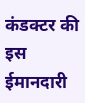कंडक्टर की इस ईमानदारी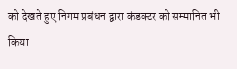को देखते हुए निगम प्रबंधन द्वारा कंडक्टर को सम्मानित भी किया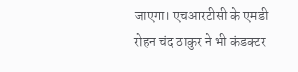जाएगा। एचआरटीसी के एमडी रोहन चंद ठाकुर ने भी कंडक्टर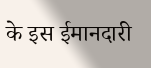के इस ईमानदारी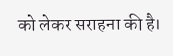को लेकर सराहना की है।